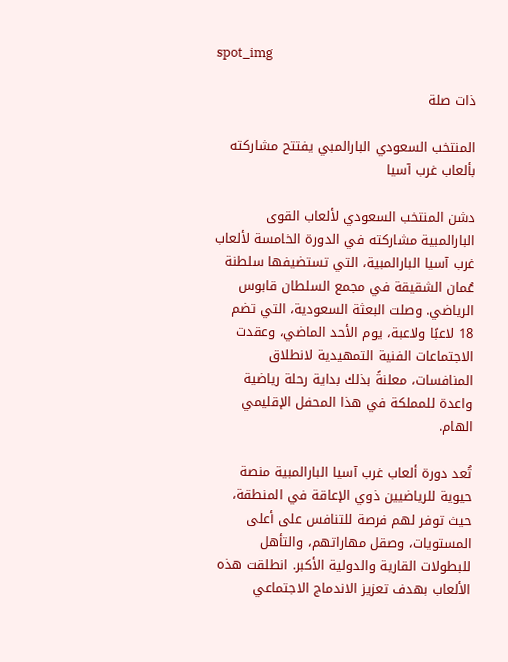spot_img

ذات صلة

المنتخب السعودي البارالمبي يفتتح مشاركته بألعاب غرب آسيا

دشن المنتخب السعودي لألعاب القوى البارالمبية مشاركته في الدورة الخامسة لألعاب غرب آسيا البارالمبية، التي تستضيفها سلطنة عُمان الشقيقة في مجمع السلطان قابوس الرياضي. وصلت البعثة السعودية، التي تضم 18 لاعبًا ولاعبة، يوم الأحد الماضي، وعقدت الاجتماعات الفنية التمهيدية لانطلاق المنافسات، معلنةً بذلك بداية رحلة رياضية واعدة للمملكة في هذا المحفل الإقليمي الهام.

تُعد دورة ألعاب غرب آسيا البارالمبية منصة حيوية للرياضيين ذوي الإعاقة في المنطقة، حيث توفر لهم فرصة للتنافس على أعلى المستويات، وصقل مهاراتهم، والتأهل للبطولات القارية والدولية الأكبر. انطلقت هذه الألعاب بهدف تعزيز الاندماج الاجتماعي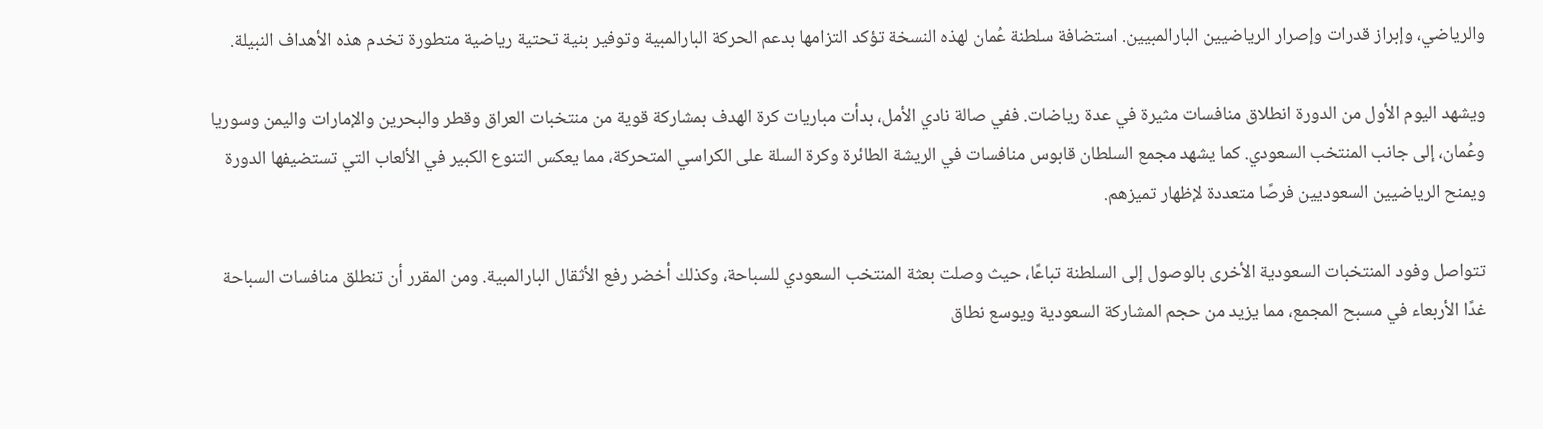والرياضي، وإبراز قدرات وإصرار الرياضيين البارالمبيين. استضافة سلطنة عُمان لهذه النسخة تؤكد التزامها بدعم الحركة البارالمبية وتوفير بنية تحتية رياضية متطورة تخدم هذه الأهداف النبيلة.

ويشهد اليوم الأول من الدورة انطلاق منافسات مثيرة في عدة رياضات. ففي صالة نادي الأمل، بدأت مباريات كرة الهدف بمشاركة قوية من منتخبات العراق وقطر والبحرين والإمارات واليمن وسوريا وعُمان، إلى جانب المنتخب السعودي. كما يشهد مجمع السلطان قابوس منافسات في الريشة الطائرة وكرة السلة على الكراسي المتحركة، مما يعكس التنوع الكبير في الألعاب التي تستضيفها الدورة ويمنح الرياضيين السعوديين فرصًا متعددة لإظهار تميزهم.

تتواصل وفود المنتخبات السعودية الأخرى بالوصول إلى السلطنة تباعًا، حيث وصلت بعثة المنتخب السعودي للسباحة، وكذلك أخضر رفع الأثقال البارالمبية. ومن المقرر أن تنطلق منافسات السباحة غدًا الأربعاء في مسبح المجمع، مما يزيد من حجم المشاركة السعودية ويوسع نطاق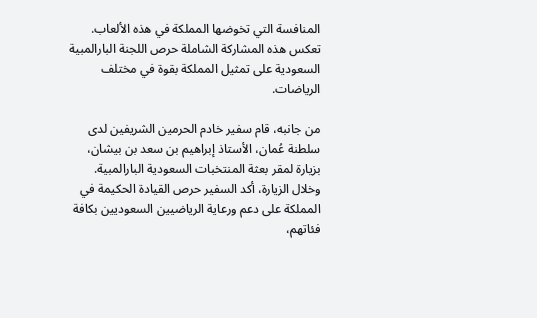المنافسة التي تخوضها المملكة في هذه الألعاب. تعكس هذه المشاركة الشاملة حرص اللجنة البارالمبية السعودية على تمثيل المملكة بقوة في مختلف الرياضات.

من جانبه، قام سفير خادم الحرمين الشريفين لدى سلطنة عُمان، الأستاذ إبراهيم بن سعد بن بيشان، بزيارة لمقر بعثة المنتخبات السعودية البارالمبية. وخلال الزيارة، أكد السفير حرص القيادة الحكيمة في المملكة على دعم ورعاية الرياضيين السعوديين بكافة فئاتهم،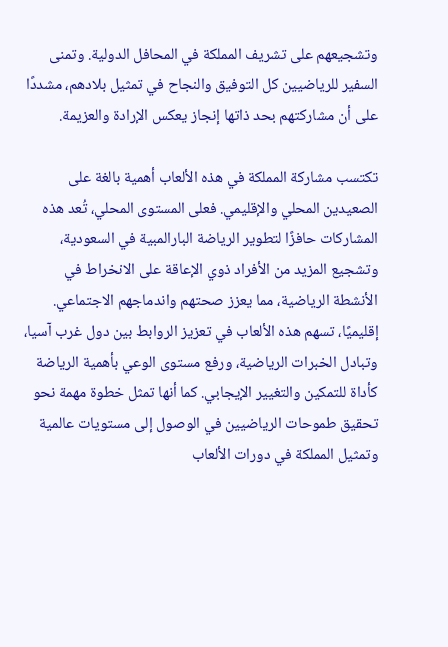وتشجيعهم على تشريف المملكة في المحافل الدولية. وتمنى السفير للرياضيين كل التوفيق والنجاح في تمثيل بلادهم، مشددًا على أن مشاركتهم بحد ذاتها إنجاز يعكس الإرادة والعزيمة.

تكتسب مشاركة المملكة في هذه الألعاب أهمية بالغة على الصعيدين المحلي والإقليمي. فعلى المستوى المحلي، تُعد هذه المشاركات حافزًا لتطوير الرياضة البارالمبية في السعودية، وتشجيع المزيد من الأفراد ذوي الإعاقة على الانخراط في الأنشطة الرياضية، مما يعزز صحتهم واندماجهم الاجتماعي. إقليميًا، تسهم هذه الألعاب في تعزيز الروابط بين دول غرب آسيا، وتبادل الخبرات الرياضية، ورفع مستوى الوعي بأهمية الرياضة كأداة للتمكين والتغيير الإيجابي. كما أنها تمثل خطوة مهمة نحو تحقيق طموحات الرياضيين في الوصول إلى مستويات عالمية وتمثيل المملكة في دورات الألعاب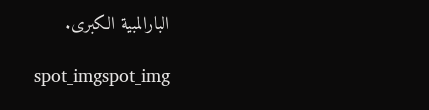البارالمبية الكبرى.

spot_imgspot_img